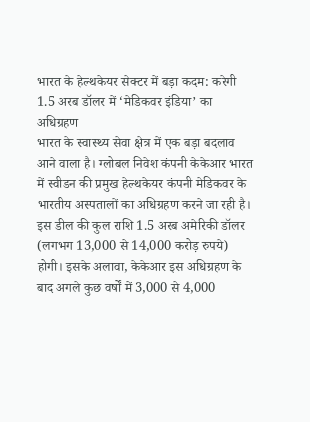भारत के हेल्थकेयर सेक्टर में बड़ा कदम: करेगी 1.5 अरब डॉलर में ‘मेडिकवर इंडिया’ का अधिग्रहण
भारत के स्वास्थ्य सेवा क्षेत्र में एक बड़ा बदलाव आने वाला है। ग्लोबल निवेश कंपनी केकेआर भारत में स्वीडन की प्रमुख हेल्थकेयर कंपनी मेडिकवर के भारतीय अस्पतालों का अधिग्रहण करने जा रही है। इस डील की कुल राशि 1.5 अरब अमेरिकी डॉलर (लगभग 13,000 से 14,000 करोड़ रुपये) होगी। इसके अलावा, केकेआर इस अधिग्रहण के बाद अगले कुछ वर्षों में 3,000 से 4,000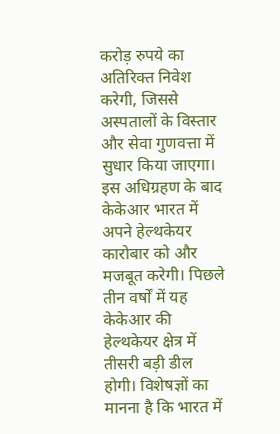करोड़ रुपये का अतिरिक्त निवेश करेगी, जिससे अस्पतालों के विस्तार और सेवा गुणवत्ता में सुधार किया जाएगा।
इस अधिग्रहण के बाद केकेआर भारत में अपने हेल्थकेयर कारोबार को और मजबूत करेगी। पिछले तीन वर्षों में यह केकेआर की हेल्थकेयर क्षेत्र में तीसरी बड़ी डील होगी। विशेषज्ञों का मानना है कि भारत में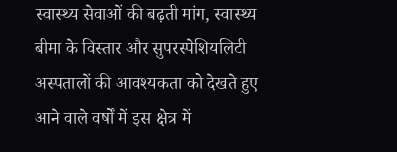स्वास्थ्य सेवाओं की बढ़ती मांग, स्वास्थ्य बीमा के विस्तार और सुपरस्पेशियलिटी अस्पतालों की आवश्यकता को देखते हुए आने वाले वर्षों में इस क्षेत्र में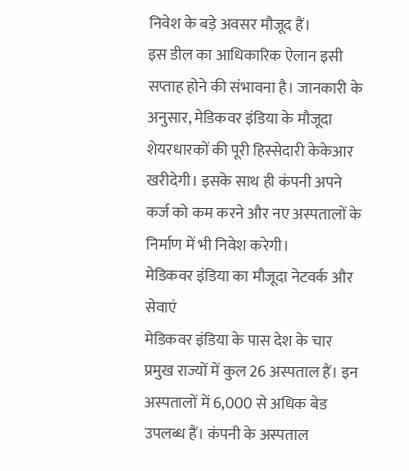निवेश के बड़े अवसर मौजूद हैं।
इस डील का आधिकारिक ऐलान इसी सप्ताह होने की संभावना है। जानकारी के अनुसार, मेडिकवर इंडिया के मौजूदा शेयरधारकों की पूरी हिस्सेदारी केकेआर खरीदेगी। इसके साथ ही कंपनी अपने कर्ज को कम करने और नए अस्पतालों के निर्माण में भी निवेश करेगी।
मेडिकवर इंडिया का मौजूदा नेटवर्क और सेवाएं
मेडिकवर इंडिया के पास देश के चार प्रमुख राज्यों में कुल 26 अस्पताल हैं। इन अस्पतालों में 6,000 से अधिक बेड उपलब्ध हैं। कंपनी के अस्पताल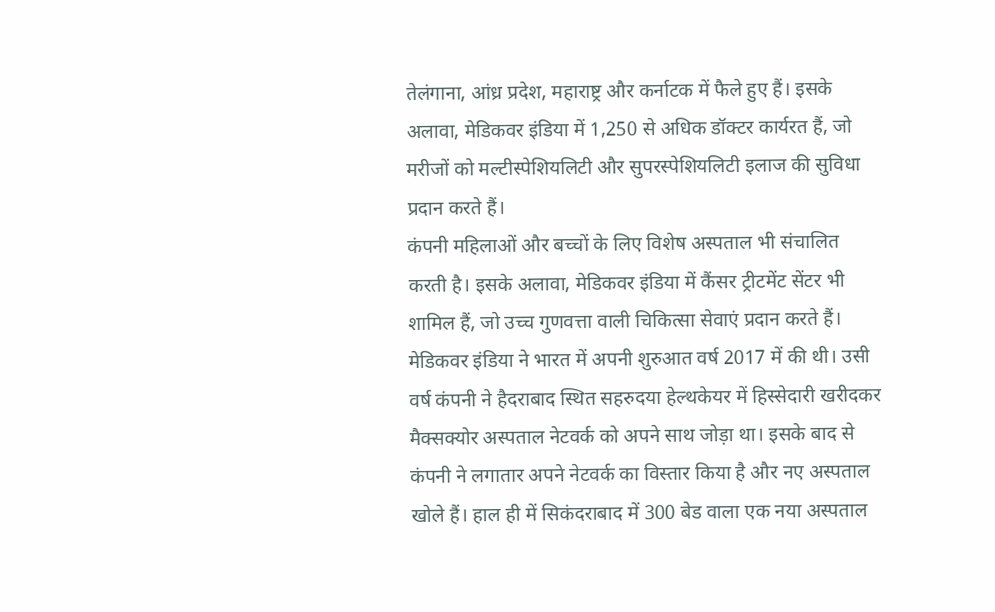तेलंगाना, आंध्र प्रदेश, महाराष्ट्र और कर्नाटक में फैले हुए हैं। इसके अलावा, मेडिकवर इंडिया में 1,250 से अधिक डॉक्टर कार्यरत हैं, जो मरीजों को मल्टीस्पेशियलिटी और सुपरस्पेशियलिटी इलाज की सुविधा प्रदान करते हैं।
कंपनी महिलाओं और बच्चों के लिए विशेष अस्पताल भी संचालित करती है। इसके अलावा, मेडिकवर इंडिया में कैंसर ट्रीटमेंट सेंटर भी शामिल हैं, जो उच्च गुणवत्ता वाली चिकित्सा सेवाएं प्रदान करते हैं।
मेडिकवर इंडिया ने भारत में अपनी शुरुआत वर्ष 2017 में की थी। उसी वर्ष कंपनी ने हैदराबाद स्थित सहरुदया हेल्थकेयर में हिस्सेदारी खरीदकर मैक्सक्योर अस्पताल नेटवर्क को अपने साथ जोड़ा था। इसके बाद से कंपनी ने लगातार अपने नेटवर्क का विस्तार किया है और नए अस्पताल खोले हैं। हाल ही में सिकंदराबाद में 300 बेड वाला एक नया अस्पताल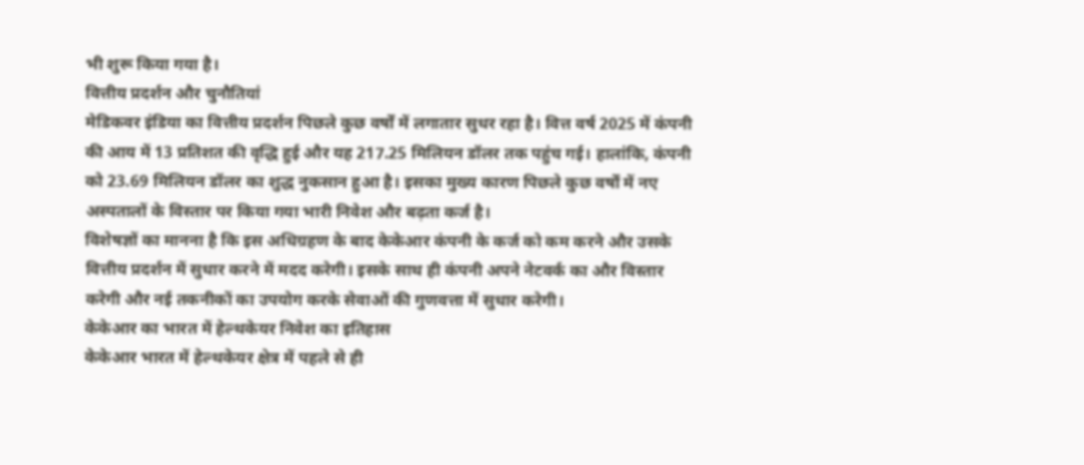भी शुरू किया गया है।
वित्तीय प्रदर्शन और चुनौतियां
मेडिकवर इंडिया का वित्तीय प्रदर्शन पिछले कुछ वर्षों में लगातार सुधर रहा है। वित्त वर्ष 2025 में कंपनी की आय में 13 प्रतिशत की वृद्धि हुई और यह 217.25 मिलियन डॉलर तक पहुंच गई। हालांकि, कंपनी को 23.69 मिलियन डॉलर का शुद्ध नुकसान हुआ है। इसका मुख्य कारण पिछले कुछ वर्षों में नए अस्पतालों के विस्तार पर किया गया भारी निवेश और बढ़ता कर्ज है।
विशेषज्ञों का मानना है कि इस अधिग्रहण के बाद केकेआर कंपनी के कर्ज को कम करने और उसके वित्तीय प्रदर्शन में सुधार करने में मदद करेगी। इसके साथ ही कंपनी अपने नेटवर्क का और विस्तार करेगी और नई तकनीकों का उपयोग करके सेवाओं की गुणवत्ता में सुधार करेगी।
केकेआर का भारत में हेल्थकेयर निवेश का इतिहास
केकेआर भारत में हेल्थकेयर क्षेत्र में पहले से ही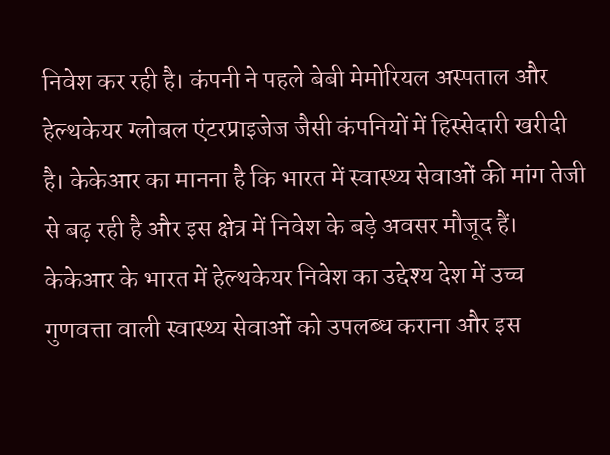निवेश कर रही है। कंपनी ने पहले बेबी मेमोरियल अस्पताल और हेल्थकेयर ग्लोबल एंटरप्राइजेज जैसी कंपनियों में हिस्सेदारी खरीदी है। केकेआर का मानना है कि भारत में स्वास्थ्य सेवाओं की मांग तेजी से बढ़ रही है और इस क्षेत्र में निवेश के बड़े अवसर मौजूद हैं।
केकेआर के भारत में हेल्थकेयर निवेश का उद्देश्य देश में उच्च गुणवत्ता वाली स्वास्थ्य सेवाओं को उपलब्ध कराना और इस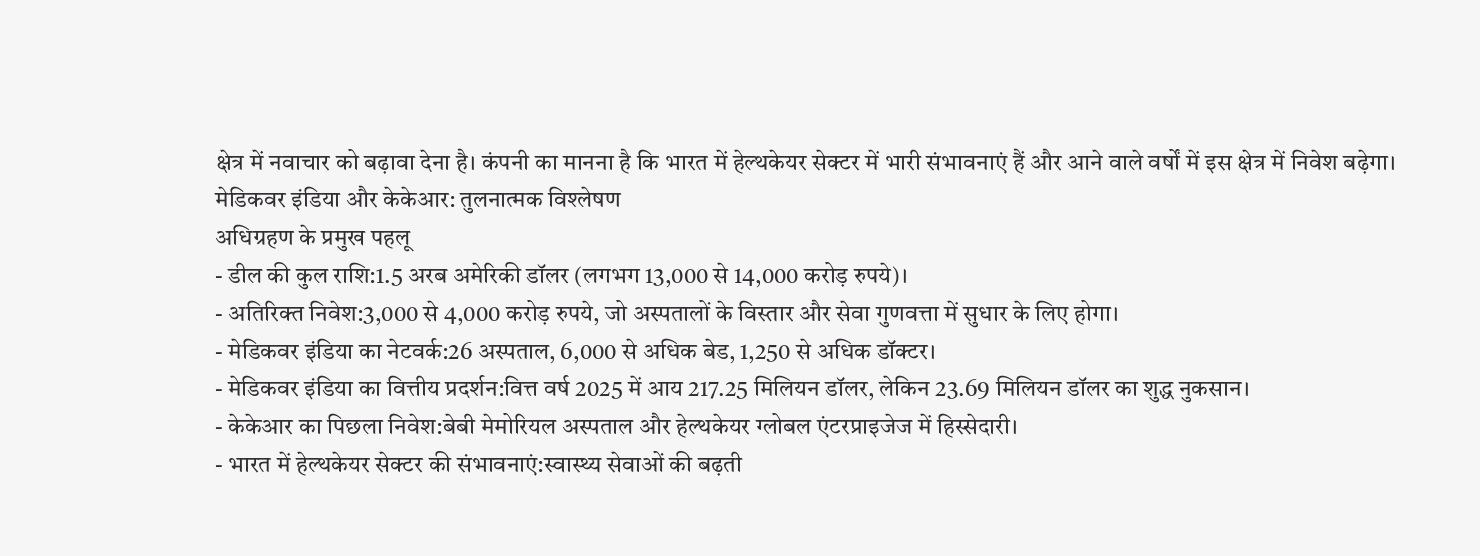क्षेत्र में नवाचार को बढ़ावा देना है। कंपनी का मानना है कि भारत में हेल्थकेयर सेक्टर में भारी संभावनाएं हैं और आने वाले वर्षों में इस क्षेत्र में निवेश बढ़ेगा।
मेडिकवर इंडिया और केकेआर: तुलनात्मक विश्लेषण
अधिग्रहण के प्रमुख पहलू
- डील की कुल राशि:1.5 अरब अमेरिकी डॉलर (लगभग 13,000 से 14,000 करोड़ रुपये)।
- अतिरिक्त निवेश:3,000 से 4,000 करोड़ रुपये, जो अस्पतालों के विस्तार और सेवा गुणवत्ता में सुधार के लिए होगा।
- मेडिकवर इंडिया का नेटवर्क:26 अस्पताल, 6,000 से अधिक बेड, 1,250 से अधिक डॉक्टर।
- मेडिकवर इंडिया का वित्तीय प्रदर्शन:वित्त वर्ष 2025 में आय 217.25 मिलियन डॉलर, लेकिन 23.69 मिलियन डॉलर का शुद्ध नुकसान।
- केकेआर का पिछला निवेश:बेबी मेमोरियल अस्पताल और हेल्थकेयर ग्लोबल एंटरप्राइजेज में हिस्सेदारी।
- भारत में हेल्थकेयर सेक्टर की संभावनाएं:स्वास्थ्य सेवाओं की बढ़ती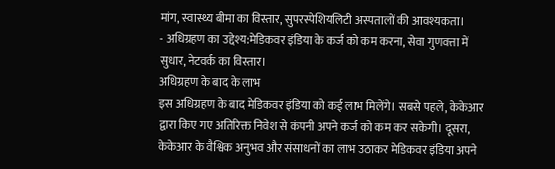मांग, स्वास्थ्य बीमा का विस्तार, सुपरस्पेशियलिटी अस्पतालों की आवश्यकता।
- अधिग्रहण का उद्देश्य:मेडिकवर इंडिया के कर्ज को कम करना, सेवा गुणवत्ता में सुधार, नेटवर्क का विस्तार।
अधिग्रहण के बाद के लाभ
इस अधिग्रहण के बाद मेडिकवर इंडिया को कई लाभ मिलेंगे। सबसे पहले, केकेआर द्वारा किए गए अतिरिक्त निवेश से कंपनी अपने कर्ज को कम कर सकेगी। दूसरा, केकेआर के वैश्विक अनुभव और संसाधनों का लाभ उठाकर मेडिकवर इंडिया अपने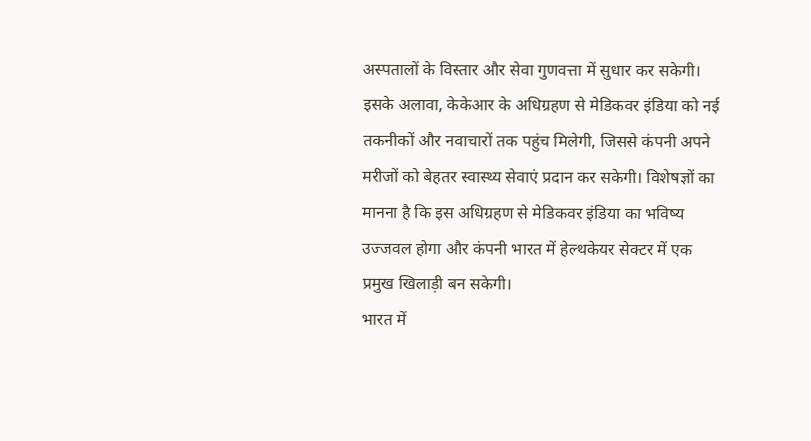अस्पतालों के विस्तार और सेवा गुणवत्ता में सुधार कर सकेगी।
इसके अलावा, केकेआर के अधिग्रहण से मेडिकवर इंडिया को नई तकनीकों और नवाचारों तक पहुंच मिलेगी, जिससे कंपनी अपने मरीजों को बेहतर स्वास्थ्य सेवाएं प्रदान कर सकेगी। विशेषज्ञों का मानना है कि इस अधिग्रहण से मेडिकवर इंडिया का भविष्य उज्जवल होगा और कंपनी भारत में हेल्थकेयर सेक्टर में एक प्रमुख खिलाड़ी बन सकेगी।
भारत में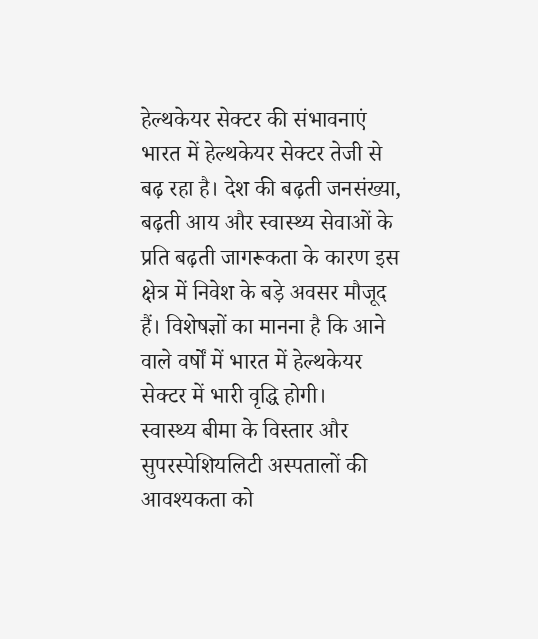हेल्थकेयर सेक्टर की संभावनाएं
भारत में हेल्थकेयर सेक्टर तेजी से बढ़ रहा है। देश की बढ़ती जनसंख्या, बढ़ती आय और स्वास्थ्य सेवाओं के प्रति बढ़ती जागरूकता के कारण इस क्षेत्र में निवेश के बड़े अवसर मौजूद हैं। विशेषज्ञों का मानना है कि आने वाले वर्षों में भारत में हेल्थकेयर सेक्टर में भारी वृद्धि होगी।
स्वास्थ्य बीमा के विस्तार और सुपरस्पेशियलिटी अस्पतालों की आवश्यकता को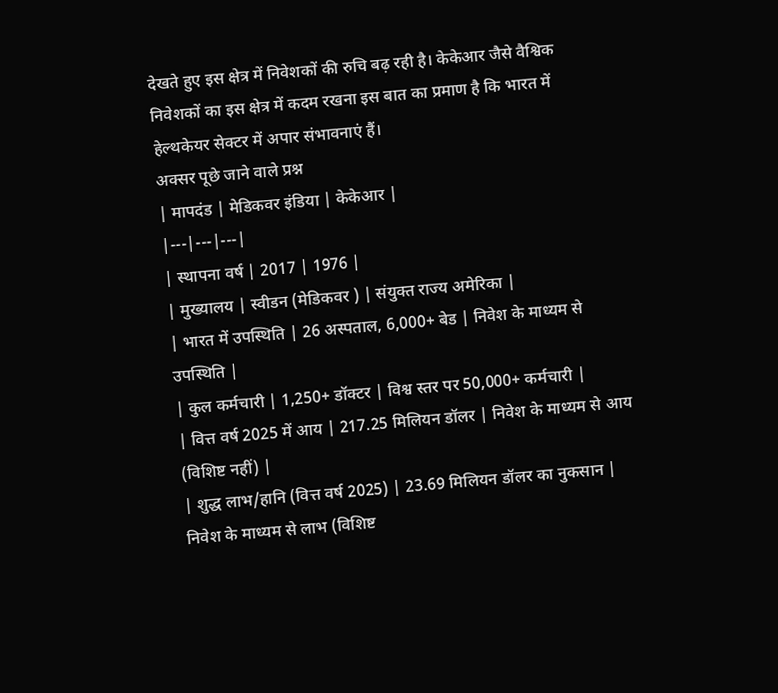देखते हुए इस क्षेत्र में निवेशकों की रुचि बढ़ रही है। केकेआर जैसे वैश्विक निवेशकों का इस क्षेत्र में कदम रखना इस बात का प्रमाण है कि भारत में हेल्थकेयर सेक्टर में अपार संभावनाएं हैं।
अक्सर पूछे जाने वाले प्रश्न
| मापदंड | मेडिकवर इंडिया | केकेआर |
|---|---|---|
| स्थापना वर्ष | 2017 | 1976 |
| मुख्यालय | स्वीडन (मेडिकवर ) | संयुक्त राज्य अमेरिका |
| भारत में उपस्थिति | 26 अस्पताल, 6,000+ बेड | निवेश के माध्यम से उपस्थिति |
| कुल कर्मचारी | 1,250+ डॉक्टर | विश्व स्तर पर 50,000+ कर्मचारी |
| वित्त वर्ष 2025 में आय | 217.25 मिलियन डॉलर | निवेश के माध्यम से आय (विशिष्ट नहीं) |
| शुद्ध लाभ/हानि (वित्त वर्ष 2025) | 23.69 मिलियन डॉलर का नुकसान | निवेश के माध्यम से लाभ (विशिष्ट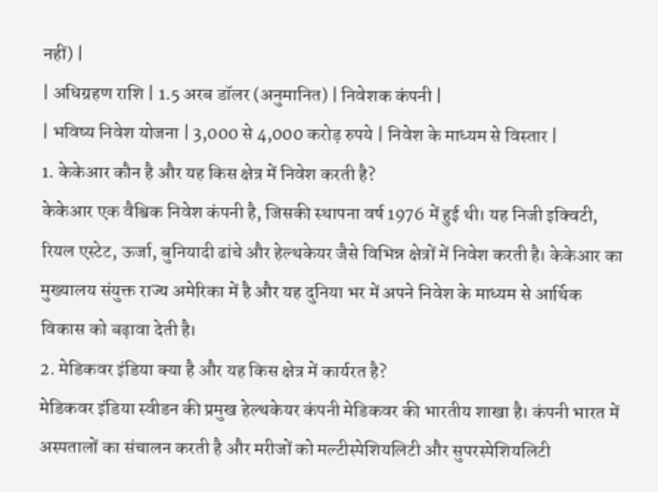नहीं) |
| अधिग्रहण राशि | 1.5 अरब डॉलर (अनुमानित) | निवेशक कंपनी |
| भविष्य निवेश योजना | 3,000 से 4,000 करोड़ रुपये | निवेश के माध्यम से विस्तार |
1. केकेआर कौन है और यह किस क्षेत्र में निवेश करती है?
केकेआर एक वैश्विक निवेश कंपनी है, जिसकी स्थापना वर्ष 1976 में हुई थी। यह निजी इक्विटी, रियल एस्टेट, ऊर्जा, बुनियादी ढांचे और हेल्थकेयर जैसे विभिन्न क्षेत्रों में निवेश करती है। केकेआर का मुख्यालय संयुक्त राज्य अमेरिका में है और यह दुनिया भर में अपने निवेश के माध्यम से आर्थिक विकास को बढ़ावा देती है।
2. मेडिकवर इंडिया क्या है और यह किस क्षेत्र में कार्यरत है?
मेडिकवर इंडिया स्वीडन की प्रमुख हेल्थकेयर कंपनी मेडिकवर की भारतीय शाखा है। कंपनी भारत में अस्पतालों का संचालन करती है और मरीजों को मल्टीस्पेशियलिटी और सुपरस्पेशियलिटी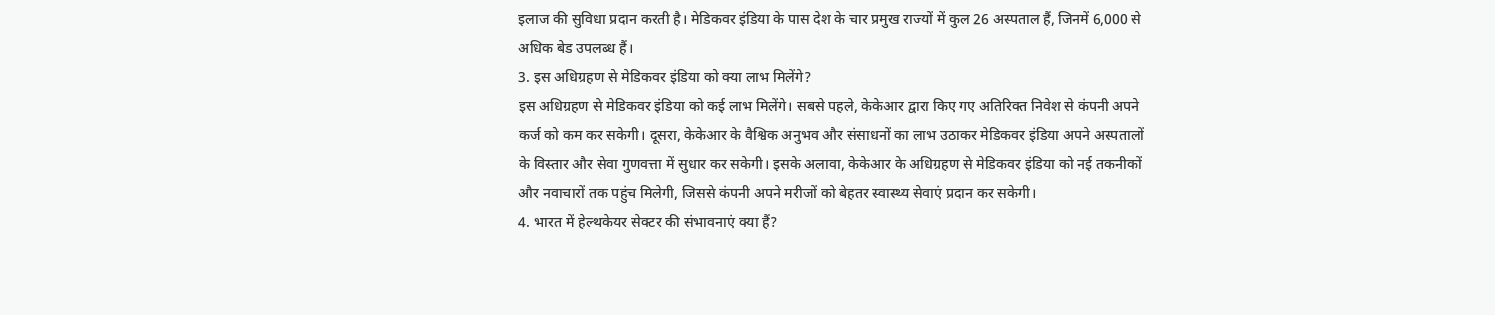इलाज की सुविधा प्रदान करती है। मेडिकवर इंडिया के पास देश के चार प्रमुख राज्यों में कुल 26 अस्पताल हैं, जिनमें 6,000 से अधिक बेड उपलब्ध हैं।
3. इस अधिग्रहण से मेडिकवर इंडिया को क्या लाभ मिलेंगे?
इस अधिग्रहण से मेडिकवर इंडिया को कई लाभ मिलेंगे। सबसे पहले, केकेआर द्वारा किए गए अतिरिक्त निवेश से कंपनी अपने कर्ज को कम कर सकेगी। दूसरा, केकेआर के वैश्विक अनुभव और संसाधनों का लाभ उठाकर मेडिकवर इंडिया अपने अस्पतालों के विस्तार और सेवा गुणवत्ता में सुधार कर सकेगी। इसके अलावा, केकेआर के अधिग्रहण से मेडिकवर इंडिया को नई तकनीकों और नवाचारों तक पहुंच मिलेगी, जिससे कंपनी अपने मरीजों को बेहतर स्वास्थ्य सेवाएं प्रदान कर सकेगी।
4. भारत में हेल्थकेयर सेक्टर की संभावनाएं क्या हैं?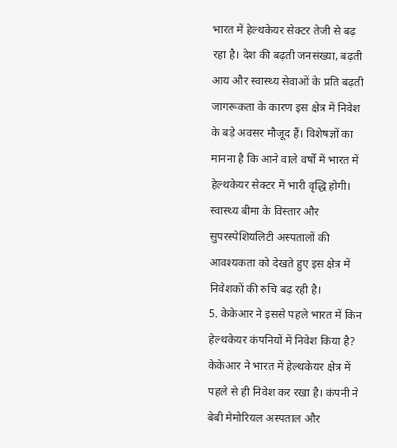भारत में हेल्थकेयर सेक्टर तेजी से बढ़ रहा है। देश की बढ़ती जनसंख्या, बढ़ती आय और स्वास्थ्य सेवाओं के प्रति बढ़ती जागरूकता के कारण इस क्षेत्र में निवेश के बड़े अवसर मौजूद हैं। विशेषज्ञों का मानना है कि आने वाले वर्षों में भारत में हेल्थकेयर सेक्टर में भारी वृद्धि होगी। स्वास्थ्य बीमा के विस्तार और सुपरस्पेशियलिटी अस्पतालों की आवश्यकता को देखते हुए इस क्षेत्र में निवेशकों की रुचि बढ़ रही है।
5. केकेआर ने इससे पहले भारत में किन हेल्थकेयर कंपनियों में निवेश किया है?
केकेआर ने भारत में हेल्थकेयर क्षेत्र में पहले से ही निवेश कर रखा है। कंपनी ने बेबी मेमोरियल अस्पताल और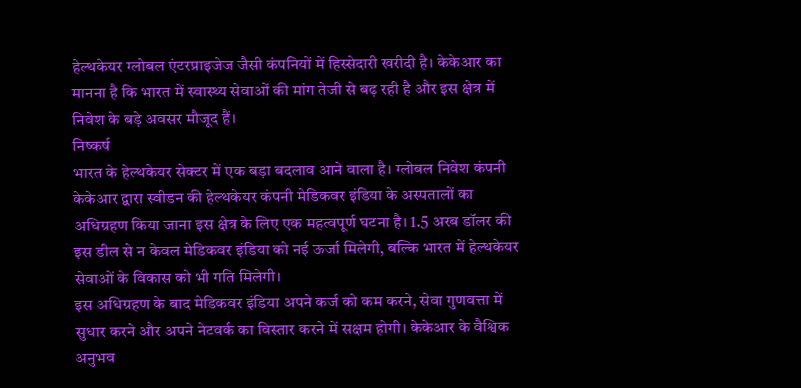हेल्थकेयर ग्लोबल एंटरप्राइजेज जैसी कंपनियों में हिस्सेदारी खरीदी है। केकेआर का मानना है कि भारत में स्वास्थ्य सेवाओं की मांग तेजी से बढ़ रही है और इस क्षेत्र में निवेश के बड़े अवसर मौजूद हैं।
निष्कर्ष
भारत के हेल्थकेयर सेक्टर में एक बड़ा बदलाव आने वाला है। ग्लोबल निवेश कंपनी केकेआर द्वारा स्वीडन की हेल्थकेयर कंपनी मेडिकवर इंडिया के अस्पतालों का अधिग्रहण किया जाना इस क्षेत्र के लिए एक महत्वपूर्ण घटना है। 1.5 अरब डॉलर की इस डील से न केवल मेडिकवर इंडिया को नई ऊर्जा मिलेगी, बल्कि भारत में हेल्थकेयर सेवाओं के विकास को भी गति मिलेगी।
इस अधिग्रहण के बाद मेडिकवर इंडिया अपने कर्ज को कम करने, सेवा गुणवत्ता में सुधार करने और अपने नेटवर्क का विस्तार करने में सक्षम होगी। केकेआर के वैश्विक अनुभव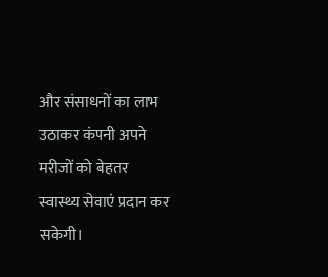और संसाधनों का लाभ उठाकर कंपनी अपने मरीजों को बेहतर स्वास्थ्य सेवाएं प्रदान कर सकेगी।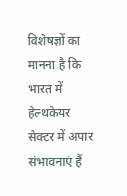विशेषज्ञों का मानना है कि भारत में हेल्थकेयर सेक्टर में अपार संभावनाएं हैं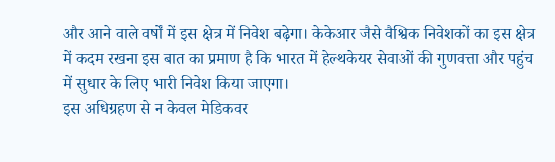और आने वाले वर्षों में इस क्षेत्र में निवेश बढ़ेगा। केकेआर जैसे वैश्विक निवेशकों का इस क्षेत्र में कदम रखना इस बात का प्रमाण है कि भारत में हेल्थकेयर सेवाओं की गुणवत्ता और पहुंच में सुधार के लिए भारी निवेश किया जाएगा।
इस अधिग्रहण से न केवल मेडिकवर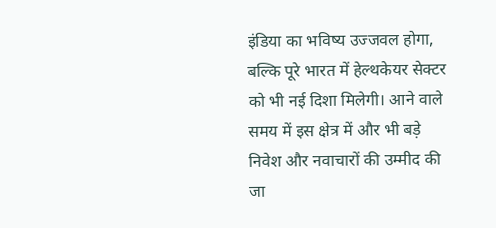इंडिया का भविष्य उज्जवल होगा, बल्कि पूरे भारत में हेल्थकेयर सेक्टर को भी नई दिशा मिलेगी। आने वाले समय में इस क्षेत्र में और भी बड़े निवेश और नवाचारों की उम्मीद की जा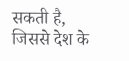सकती है, जिससे देश के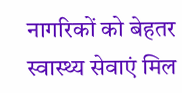नागरिकों को बेहतर स्वास्थ्य सेवाएं मिल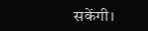सकेंगी।